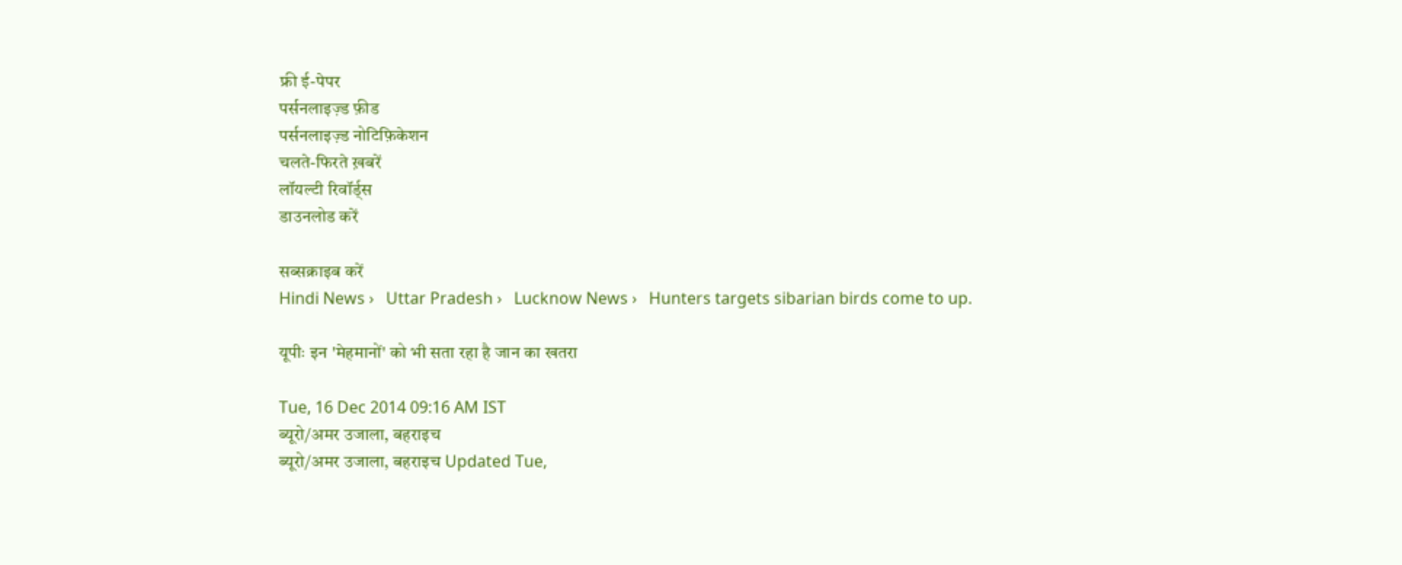फ्री ई-पेपर
पर्सनलाइज़्ड फ़ीड
पर्सनलाइज़्ड नोटिफ़िकेशन
चलते-फिरते ख़बरें
लॉयल्टी रिवॉर्ड्स
डाउनलोड करें

सब्सक्राइब करें
Hindi News ›   Uttar Pradesh ›   Lucknow News ›   Hunters targets sibarian birds come to up.

यूपीः इन 'मेहमानों' को भी सता रहा है जान का खतरा

Tue, 16 Dec 2014 09:16 AM IST
ब्यूरो/अमर उजाला, बहराइच
ब्यूरो/अमर उजाला, बहराइच Updated Tue,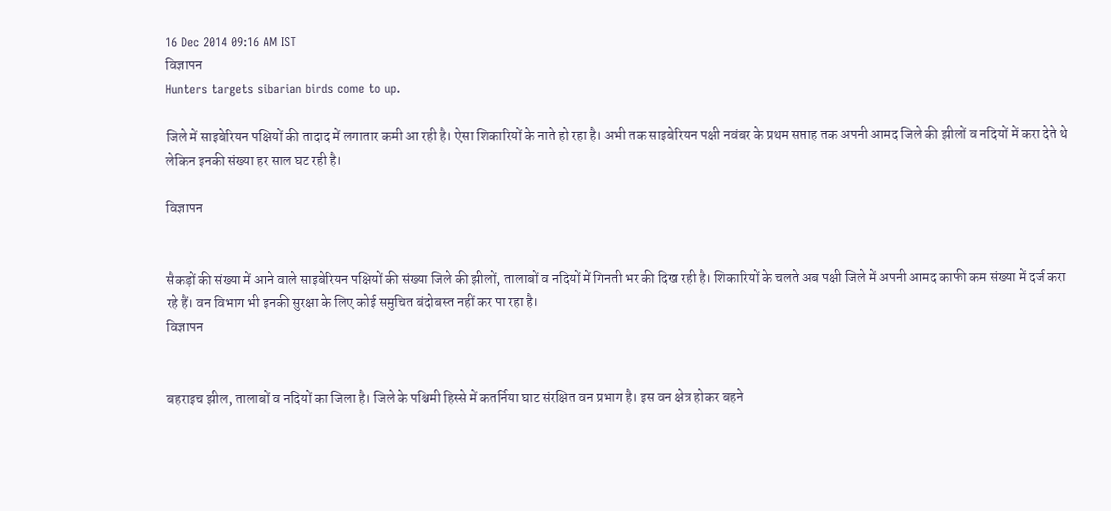16 Dec 2014 09:16 AM IST
विज्ञापन
Hunters targets sibarian birds come to up.

जिले में साइबेरियन पक्षियों की तादाद में लगातार कमी आ रही है। ऐसा शिकारियों के नाते हो रहा है। अभी तक साइबेरियन पक्षी नवंबर के प्रथम सप्ताह तक अपनी आमद जिले की झीलों व नदियों में करा देते थे लेकिन इनकी संख्या हर साल घट रही है।

विज्ञापन


सैकड़ों की संख्या में आने वाले साइबेरियन पक्षियों की संख्या जिले की झीलों, तालाबों व नदियों में गिनती भर की दिख रही है। शिकारियों के चलते अब पक्षी जिले में अपनी आमद काफी कम संख्या में दर्ज करा रहे हैं। वन विभाग भी इनकी सुरक्षा के लिए कोई समुचित बंदोबस्त नहीं कर पा रहा है।
विज्ञापन


बहराइच झील, तालाबों व नदियों का जिला है। जिले के पश्चिमी हिस्से में कतर्निया घाट संरक्षित वन प्रभाग है। इस वन क्षेत्र होकर बहने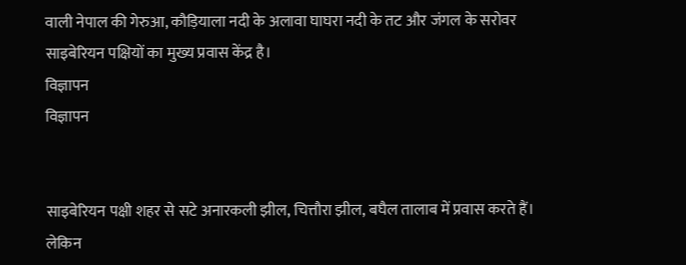वाली नेपाल की गेरुआ, कौड़ियाला नदी के अलावा घाघरा नदी के तट और जंगल के सरोवर साइबेरियन पक्षियों का मुख्य प्रवास केंद्र है।
विज्ञापन
विज्ञापन


साइबेरियन पक्षी शहर से सटे अनारकली झील, चित्तौरा झील, बघैल तालाब में प्रवास करते हैं। लेकिन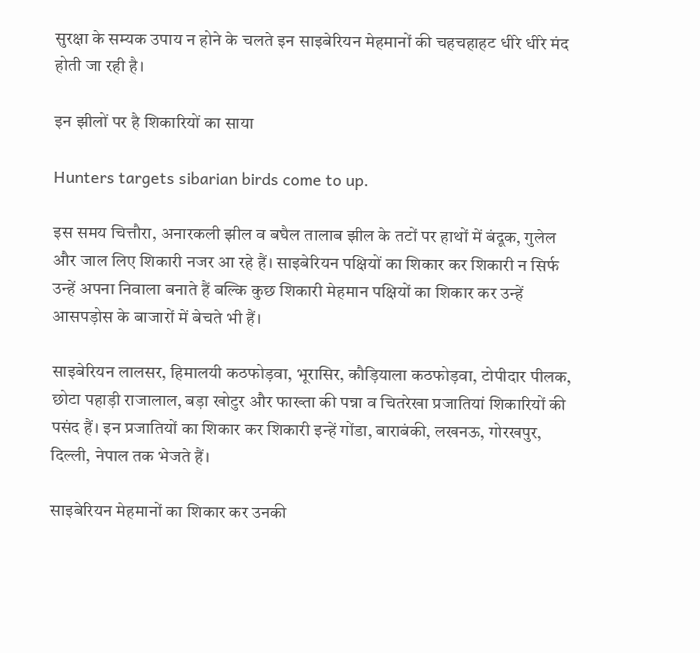सुरक्षा के सम्यक उपाय न होने के चलते इन साइबेरियन मेहमानों की चहचहाहट धीरे धीरे मंद होती जा रही है।

इन झीलों पर है शिकारियों का साया

Hunters targets sibarian birds come to up.

इस समय चित्तौरा, अनारकली झील व बघैल तालाब झील के तटों पर हाथों में बंदूक, गुलेल और जाल लिए शिकारी नजर आ रहे हैं। साइबेरियन पक्षियों का शिकार कर शिकारी न सिर्फ उन्हें अपना निवाला बनाते हैं बल्कि कुछ शिकारी मेहमान पक्षियों का शिकार कर उन्हें आसपड़ोस के बाजारों में बेचते भी हैं।

साइबेरियन लालसर, हिमालयी कठफोड़वा, भूरासिर, कौड़ियाला कठफोड़वा, टोपीदार पीलक, छोटा पहाड़ी राजालाल, बड़ा खोटुर और फाख्ता की पन्ना व चितरेखा प्रजातियां शिकारियों की पसंद हैं। इन प्रजातियों का शिकार कर शिकारी इन्हें गोंडा, बाराबंकी, लखनऊ, गोरखपुर, दिल्ली, नेपाल तक भेजते हैं।

साइबेरियन मेहमानों का शिकार कर उनकी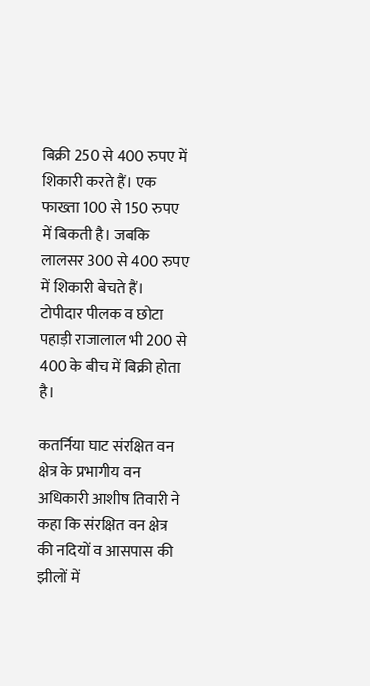बिक्री 250 से 400 रुपए में शिकारी करते हैं। एक फाख्ता 100 से 150 रुपए में बिकती है। जबकि लालसर 300 से 400 रुपए में शिकारी बेचते हैं। टोपीदार पीलक व छोटा पहाड़ी राजालाल भी 200 से 400 के बीच में बिक्री होता है।

कतर्निया घाट संरक्षित वन क्षेत्र के प्रभागीय वन अधिकारी आशीष तिवारी ने कहा कि संरक्षित वन क्षेत्र की नदियों व आसपास की झीलों में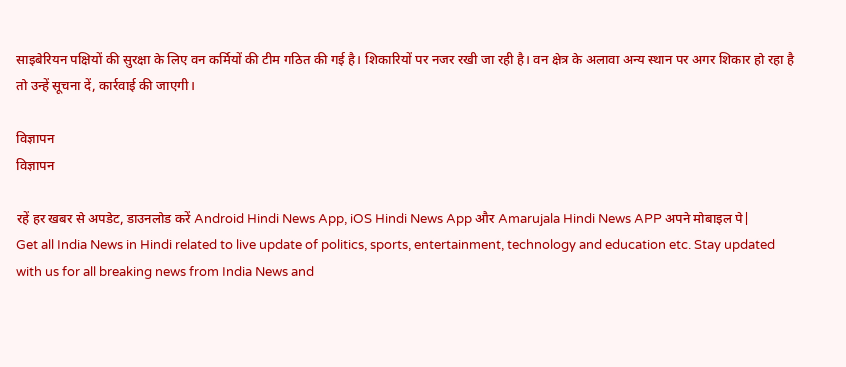साइबेरियन पक्षियों की सुरक्षा के लिए वन कर्मियों की टीम गठित की गई है। शिकारियों पर नजर रखी जा रही है। वन क्षेत्र के अलावा अन्य स्थान पर अगर शिकार हो रहा है तो उन्हें सूचना दें, कार्रवाई की जाएगी।

विज्ञापन
विज्ञापन

रहें हर खबर से अपडेट, डाउनलोड करें Android Hindi News App, iOS Hindi News App और Amarujala Hindi News APP अपने मोबाइल पे|
Get all India News in Hindi related to live update of politics, sports, entertainment, technology and education etc. Stay updated with us for all breaking news from India News and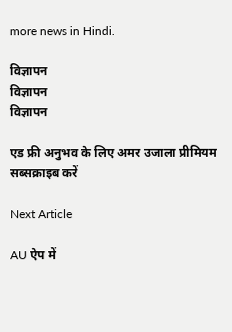more news in Hindi.

विज्ञापन
विज्ञापन
विज्ञापन

एड फ्री अनुभव के लिए अमर उजाला प्रीमियम सब्सक्राइब करें

Next Article

AU ऐप में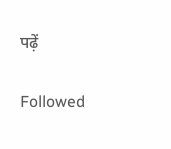पढ़ें

Followed